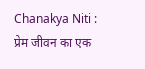Chanakya Niti : प्रेम जीवन का एक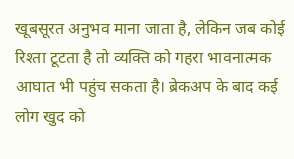खूबसूरत अनुभव माना जाता है, लेकिन जब कोई रिश्ता टूटता है तो व्यक्ति को गहरा भावनात्मक आघात भी पहुंच सकता है। ब्रेकअप के बाद कई लोग खुद को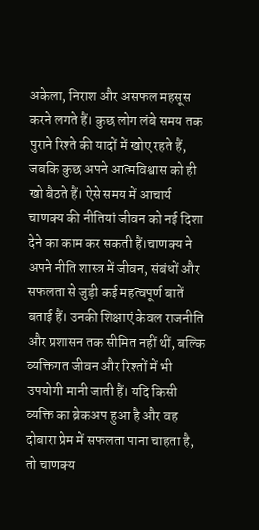अकेला, निराश और असफल महसूस करने लगते हैं। कुछ लोग लंबे समय तक पुराने रिश्ते की यादों में खोए रहते हैं, जबकि कुछ अपने आत्मविश्वास को ही खो बैठते हैं। ऐसे समय में आचार्य चाणक्य की नीतियां जीवन को नई दिशा देने का काम कर सकती हैं।चाणक्य ने अपने नीति शास्त्र में जीवन, संबंधों और सफलता से जुड़ी कई महत्वपूर्ण बातें बताई हैं। उनकी शिक्षाएं केवल राजनीति और प्रशासन तक सीमित नहीं थीं, बल्कि व्यक्तिगत जीवन और रिश्तों में भी उपयोगी मानी जाती हैं। यदि किसी व्यक्ति का ब्रेकअप हुआ है और वह दोबारा प्रेम में सफलता पाना चाहता है, तो चाणक्य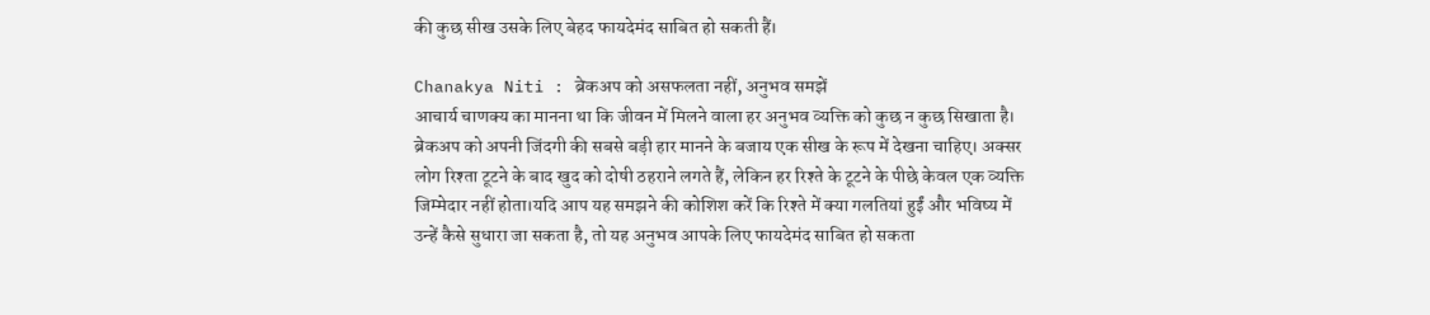की कुछ सीख उसके लिए बेहद फायदेमंद साबित हो सकती हैं।

Chanakya Niti : ब्रेकअप को असफलता नहीं, अनुभव समझें
आचार्य चाणक्य का मानना था कि जीवन में मिलने वाला हर अनुभव व्यक्ति को कुछ न कुछ सिखाता है। ब्रेकअप को अपनी जिंदगी की सबसे बड़ी हार मानने के बजाय एक सीख के रूप में देखना चाहिए। अक्सर लोग रिश्ता टूटने के बाद खुद को दोषी ठहराने लगते हैं, लेकिन हर रिश्ते के टूटने के पीछे केवल एक व्यक्ति जिम्मेदार नहीं होता।यदि आप यह समझने की कोशिश करें कि रिश्ते में क्या गलतियां हुईं और भविष्य में उन्हें कैसे सुधारा जा सकता है, तो यह अनुभव आपके लिए फायदेमंद साबित हो सकता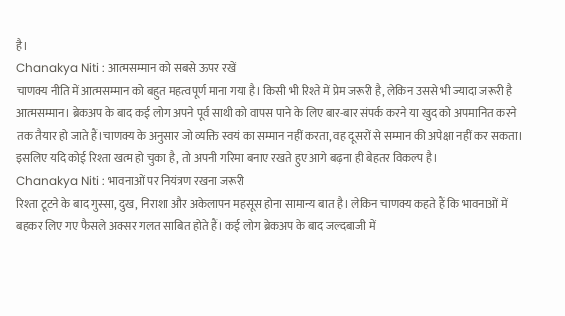है।
Chanakya Niti : आत्मसम्मान को सबसे ऊपर रखें
चाणक्य नीति में आत्मसम्मान को बहुत महत्वपूर्ण माना गया है। किसी भी रिश्ते में प्रेम जरूरी है, लेकिन उससे भी ज्यादा जरूरी है आत्मसम्मान। ब्रेकअप के बाद कई लोग अपने पूर्व साथी को वापस पाने के लिए बार-बार संपर्क करने या खुद को अपमानित करने तक तैयार हो जाते हैं।चाणक्य के अनुसार जो व्यक्ति स्वयं का सम्मान नहीं करता, वह दूसरों से सम्मान की अपेक्षा नहीं कर सकता। इसलिए यदि कोई रिश्ता खत्म हो चुका है, तो अपनी गरिमा बनाए रखते हुए आगे बढ़ना ही बेहतर विकल्प है।
Chanakya Niti : भावनाओं पर नियंत्रण रखना जरूरी
रिश्ता टूटने के बाद गुस्सा, दुख, निराशा और अकेलापन महसूस होना सामान्य बात है। लेकिन चाणक्य कहते हैं कि भावनाओं में बहकर लिए गए फैसले अक्सर गलत साबित होते हैं। कई लोग ब्रेकअप के बाद जल्दबाजी में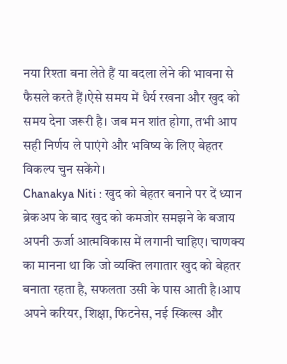नया रिश्ता बना लेते हैं या बदला लेने की भावना से फैसले करते हैं।ऐसे समय में धैर्य रखना और खुद को समय देना जरूरी है। जब मन शांत होगा, तभी आप सही निर्णय ले पाएंगे और भविष्य के लिए बेहतर विकल्प चुन सकेंगे।
Chanakya Niti : खुद को बेहतर बनाने पर दें ध्यान
ब्रेकअप के बाद खुद को कमजोर समझने के बजाय अपनी ऊर्जा आत्मविकास में लगानी चाहिए। चाणक्य का मानना था कि जो व्यक्ति लगातार खुद को बेहतर बनाता रहता है, सफलता उसी के पास आती है।आप अपने करियर, शिक्षा, फिटनेस, नई स्किल्स और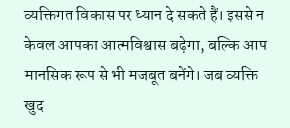व्यक्तिगत विकास पर ध्यान दे सकते हैं। इससे न केवल आपका आत्मविश्वास बढ़ेगा, बल्कि आप मानसिक रूप से भी मजबूत बनेंगे। जब व्यक्ति खुद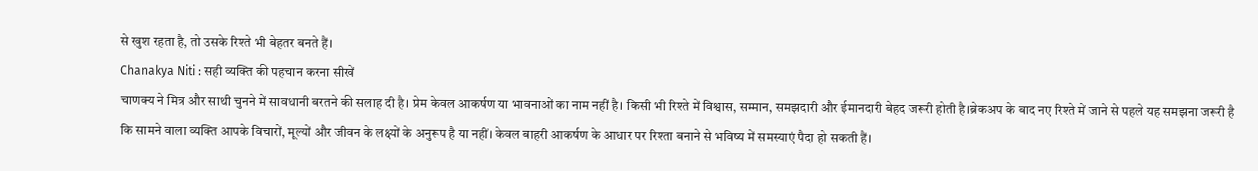से खुश रहता है, तो उसके रिश्ते भी बेहतर बनते हैं।
Chanakya Niti : सही व्यक्ति की पहचान करना सीखें
चाणक्य ने मित्र और साथी चुनने में सावधानी बरतने की सलाह दी है। प्रेम केवल आकर्षण या भावनाओं का नाम नहीं है। किसी भी रिश्ते में विश्वास, सम्मान, समझदारी और ईमानदारी बेहद जरूरी होती है।ब्रेकअप के बाद नए रिश्ते में जाने से पहले यह समझना जरूरी है कि सामने वाला व्यक्ति आपके विचारों, मूल्यों और जीवन के लक्ष्यों के अनुरूप है या नहीं। केवल बाहरी आकर्षण के आधार पर रिश्ता बनाने से भविष्य में समस्याएं पैदा हो सकती हैं।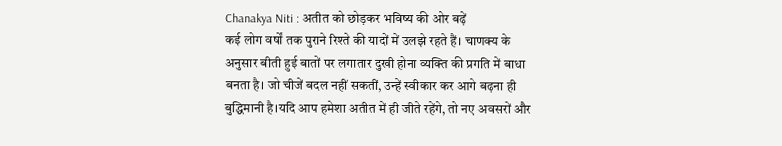Chanakya Niti : अतीत को छोड़कर भविष्य की ओर बढ़ें
कई लोग वर्षों तक पुराने रिश्ते की यादों में उलझे रहते हैं। चाणक्य के अनुसार बीती हुई बातों पर लगातार दुखी होना व्यक्ति की प्रगति में बाधा बनता है। जो चीजें बदल नहीं सकतीं, उन्हें स्वीकार कर आगे बढ़ना ही बुद्धिमानी है।यदि आप हमेशा अतीत में ही जीते रहेंगे, तो नए अवसरों और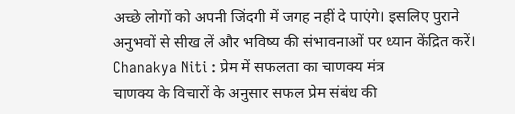अच्छे लोगों को अपनी जिंदगी में जगह नहीं दे पाएंगे। इसलिए पुराने अनुभवों से सीख लें और भविष्य की संभावनाओं पर ध्यान केंद्रित करें।
Chanakya Niti : प्रेम में सफलता का चाणक्य मंत्र
चाणक्य के विचारों के अनुसार सफल प्रेम संबंध की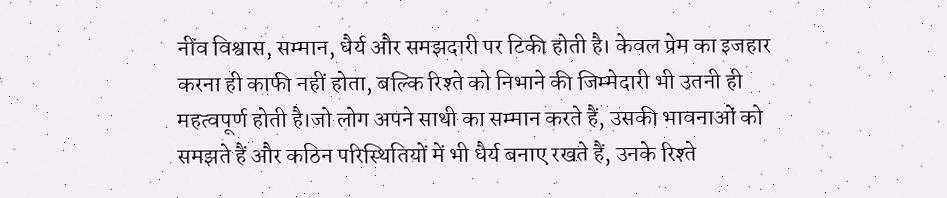नींव विश्वास, सम्मान, धैर्य और समझदारी पर टिकी होती है। केवल प्रेम का इजहार करना ही काफी नहीं होता, बल्कि रिश्ते को निभाने की जिम्मेदारी भी उतनी ही महत्वपूर्ण होती है।जो लोग अपने साथी का सम्मान करते हैं, उसकी भावनाओं को समझते हैं और कठिन परिस्थितियों में भी धैर्य बनाए रखते हैं, उनके रिश्ते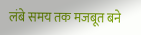लंबे समय तक मजबूत बने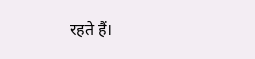रहते हैं।